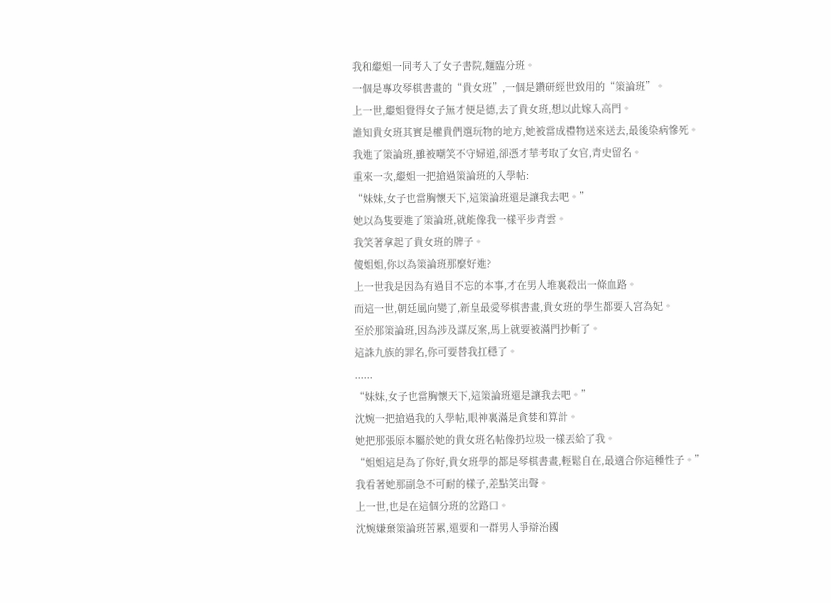我和繼姐一同考入了女子書院,麵臨分班。
一個是專攻琴棋書畫的“貴女班”,一個是鑽研經世致用的“策論班”。
上一世,繼姐覺得女子無才便是德,去了貴女班,想以此嫁入高門。
誰知貴女班其實是權貴們選玩物的地方,她被當成禮物送來送去,最後染病慘死。
我進了策論班,雖被嘲笑不守婦道,卻憑才華考取了女官,青史留名。
重來一次,繼姐一把搶過策論班的入學帖:
“妹妹,女子也當胸懷天下,這策論班還是讓我去吧。”
她以為隻要進了策論班,就能像我一樣平步青雲。
我笑著拿起了貴女班的牌子。
傻姐姐,你以為策論班那麼好進?
上一世我是因為有過目不忘的本事,才在男人堆裏殺出一條血路。
而這一世,朝廷風向變了,新皇最愛琴棋書畫,貴女班的學生都要入宮為妃。
至於那策論班,因為涉及謀反案,馬上就要被滿門抄斬了。
這誅九族的罪名,你可要替我扛穩了。
......
“妹妹,女子也當胸懷天下,這策論班還是讓我去吧。”
沈婉一把搶過我的入學帖,眼神裏滿是貪婪和算計。
她把那張原本屬於她的貴女班名帖像扔垃圾一樣丟給了我。
“姐姐這是為了你好,貴女班學的都是琴棋書畫,輕鬆自在,最適合你這種性子。”
我看著她那副急不可耐的樣子,差點笑出聲。
上一世,也是在這個分班的岔路口。
沈婉嫌棄策論班苦累,還要和一群男人爭辯治國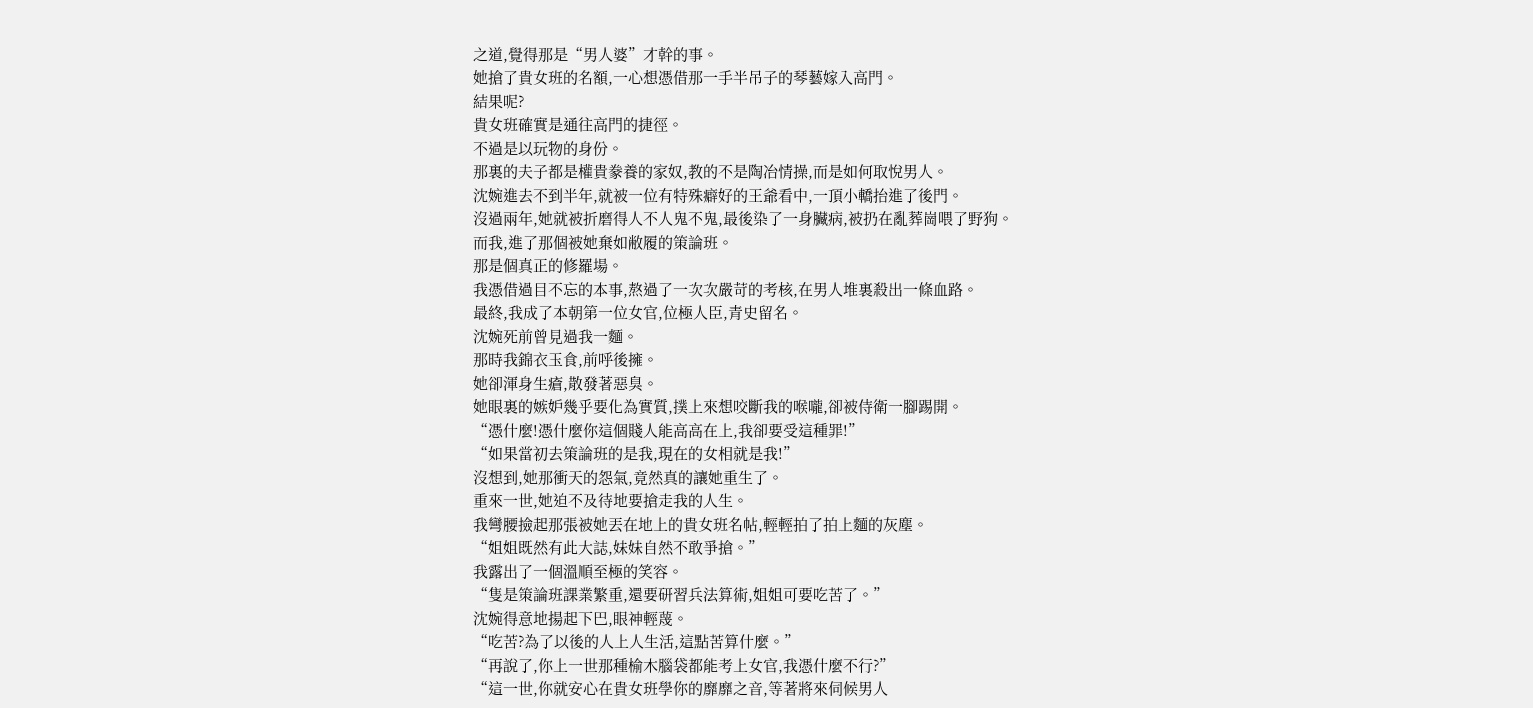之道,覺得那是“男人婆”才幹的事。
她搶了貴女班的名額,一心想憑借那一手半吊子的琴藝嫁入高門。
結果呢?
貴女班確實是通往高門的捷徑。
不過是以玩物的身份。
那裏的夫子都是權貴豢養的家奴,教的不是陶冶情操,而是如何取悅男人。
沈婉進去不到半年,就被一位有特殊癖好的王爺看中,一頂小轎抬進了後門。
沒過兩年,她就被折磨得人不人鬼不鬼,最後染了一身臟病,被扔在亂葬崗喂了野狗。
而我,進了那個被她棄如敝履的策論班。
那是個真正的修羅場。
我憑借過目不忘的本事,熬過了一次次嚴苛的考核,在男人堆裏殺出一條血路。
最終,我成了本朝第一位女官,位極人臣,青史留名。
沈婉死前曾見過我一麵。
那時我錦衣玉食,前呼後擁。
她卻渾身生瘡,散發著惡臭。
她眼裏的嫉妒幾乎要化為實質,撲上來想咬斷我的喉嚨,卻被侍衛一腳踢開。
“憑什麼!憑什麼你這個賤人能高高在上,我卻要受這種罪!”
“如果當初去策論班的是我,現在的女相就是我!”
沒想到,她那衝天的怨氣,竟然真的讓她重生了。
重來一世,她迫不及待地要搶走我的人生。
我彎腰撿起那張被她丟在地上的貴女班名帖,輕輕拍了拍上麵的灰塵。
“姐姐既然有此大誌,妹妹自然不敢爭搶。”
我露出了一個溫順至極的笑容。
“隻是策論班課業繁重,還要研習兵法算術,姐姐可要吃苦了。”
沈婉得意地揚起下巴,眼神輕蔑。
“吃苦?為了以後的人上人生活,這點苦算什麼。”
“再說了,你上一世那種榆木腦袋都能考上女官,我憑什麼不行?”
“這一世,你就安心在貴女班學你的靡靡之音,等著將來伺候男人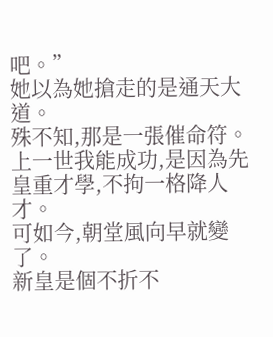吧。”
她以為她搶走的是通天大道。
殊不知,那是一張催命符。
上一世我能成功,是因為先皇重才學,不拘一格降人才。
可如今,朝堂風向早就變了。
新皇是個不折不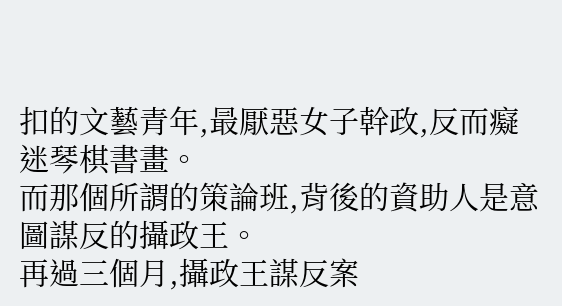扣的文藝青年,最厭惡女子幹政,反而癡迷琴棋書畫。
而那個所謂的策論班,背後的資助人是意圖謀反的攝政王。
再過三個月,攝政王謀反案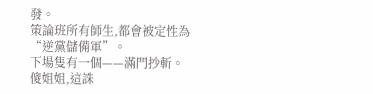發。
策論班所有師生,都會被定性為“逆黨儲備軍”。
下場隻有一個——滿門抄斬。
傻姐姐,這誅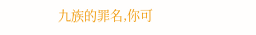九族的罪名,你可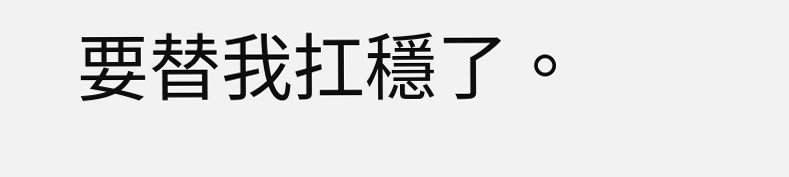要替我扛穩了。